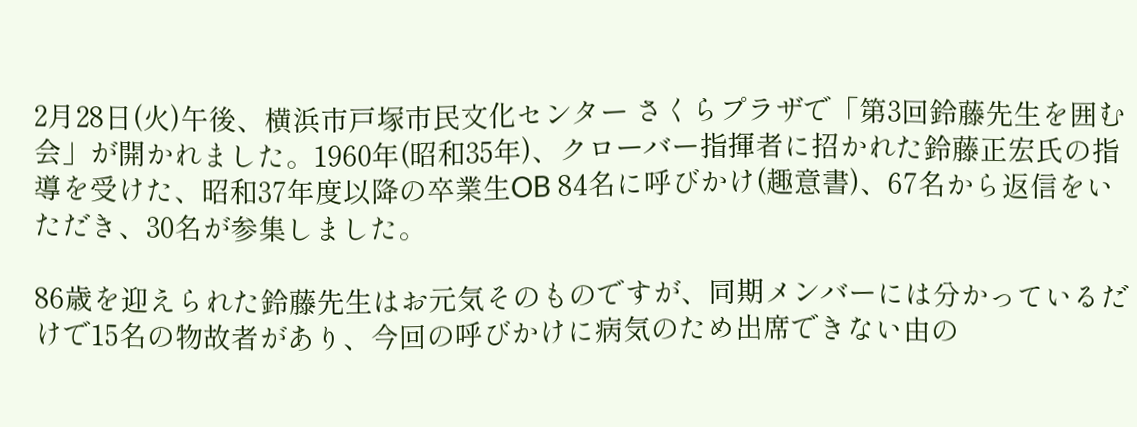2月28日(火)午後、横浜市戸塚市民文化センター さくらプラザで「第3回鈴藤先生を囲む会」が開かれました。1960年(昭和35年)、クローバー指揮者に招かれた鈴藤正宏氏の指導を受けた、昭和37年度以降の卒業生OB 84名に呼びかけ(趣意書)、67名から返信をいただき、30名が参集しました。

86歳を迎えられた鈴藤先生はお元気そのものですが、同期メンバーには分かっているだけで15名の物故者があり、今回の呼びかけに病気のため出席できない由の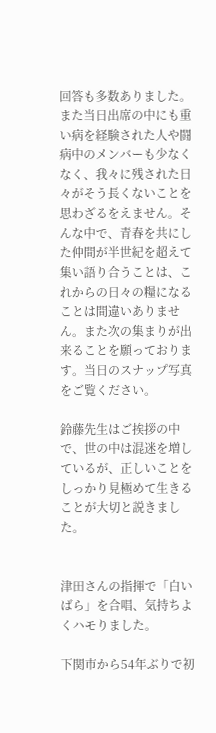回答も多数ありました。また当日出席の中にも重い病を経験された人や闘病中のメンバーも少なくなく、我々に残された日々がそう長くないことを思わざるをえません。そんな中で、青春を共にした仲間が半世紀を超えて集い語り合うことは、これからの日々の糧になることは間違いありません。また次の集まりが出来ることを願っております。当日のスナップ写真をご覧ください。

鈴藤先生はご挨拶の中で、世の中は混迷を増しているが、正しいことをしっかり見極めて生きることが大切と説きました。


津田さんの指揮で「白いばら」を合唱、気持ちよくハモりました。

下関市から54年ぶりで初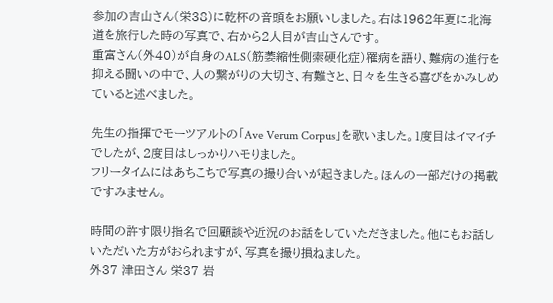参加の吉山さん(栄38)に乾杯の音頭をお願いしました。右は1962年夏に北海道を旅行した時の写真で、右から2人目が吉山さんです。
重富さん(外40)が自身のALS(筋萎縮性側索硬化症)罹病を語り、難病の進行を抑える闘いの中で、人の繋がりの大切さ、有難さと、日々を生きる喜びをかみしめていると述べました。

先生の指揮でモーツアルトの「Ave Verum Corpus」を歌いました。1度目はイマイチでしたが、2度目はしっかりハモりました。
フリータイムにはあちこちで写真の撮り合いが起きました。ほんの一部だけの掲載ですみません。

時間の許す限り指名で回顧談や近況のお話をしていただきました。他にもお話しいただいた方がおられますが、写真を撮り損ねました。
外37 津田さん 栄37 岩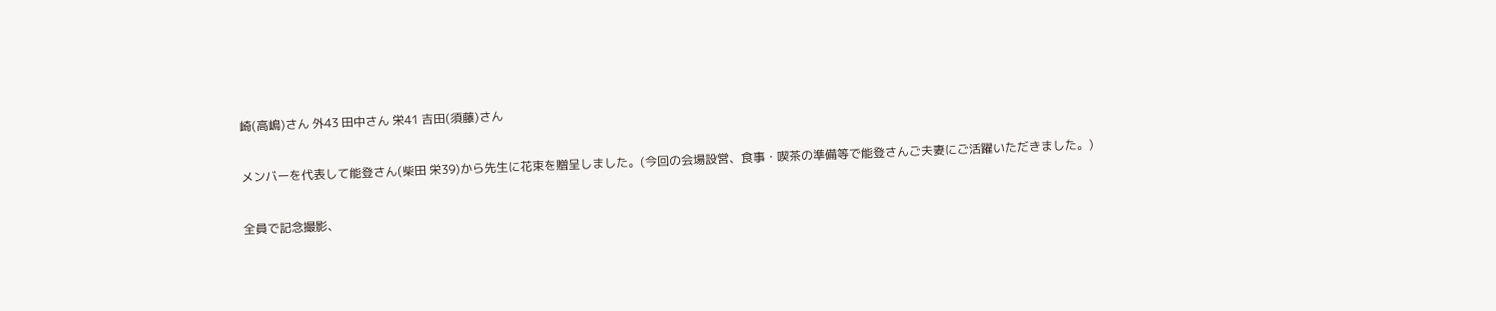崎(高嶋)さん 外43 田中さん 栄41 吉田(須藤)さん

メンバーを代表して能登さん(柴田 栄39)から先生に花束を贈呈しました。(今回の会場設営、食事・喫茶の準備等で能登さんご夫妻にご活躍いただきました。)

全員で記念撮影、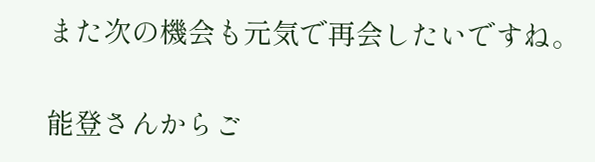また次の機会も元気で再会したいですね。


能登さんからご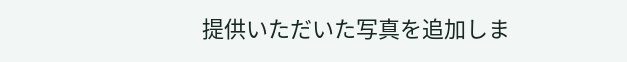提供いただいた写真を追加しま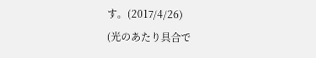す。(2017/4/26)
(光のあたり具合で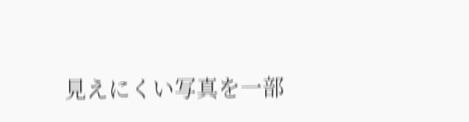見えにくい写真を一部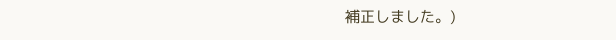補正しました。)